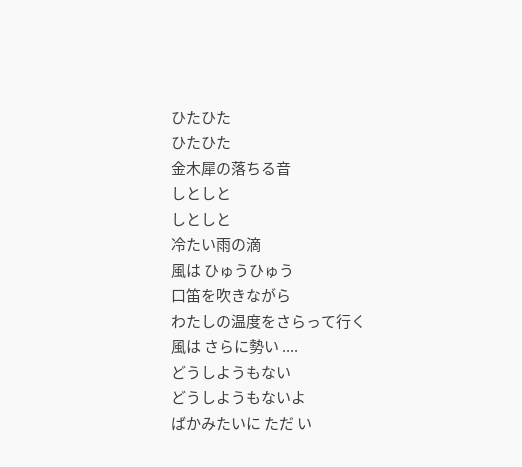ひたひた
ひたひた
金木犀の落ちる音
しとしと
しとしと
冷たい雨の滴
風は ひゅうひゅう
口笛を吹きながら
わたしの温度をさらって行く
風は さらに勢い ....
どうしようもない
どうしようもないよ
ばかみたいに ただ い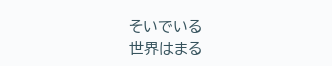そいでいる
世界はまる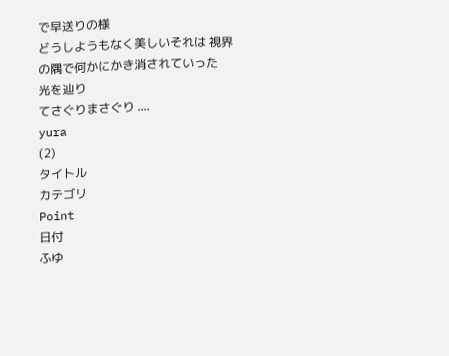で早送りの様
どうしようもなく美しいそれは 視界の隅で何かにかき消されていった
光を辿り
てさぐりまさぐり ....
yura
(2)
タイトル
カテゴリ
Point
日付
ふゆ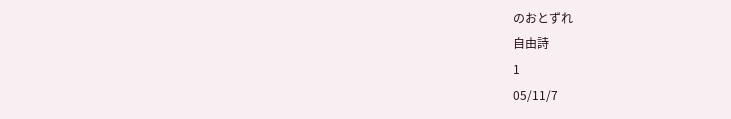のおとずれ
自由詩
1
05/11/7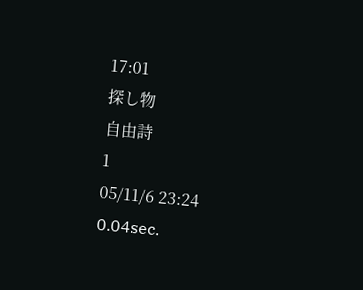17:01
探し物
自由詩
1
05/11/6 23:24
0.04sec.